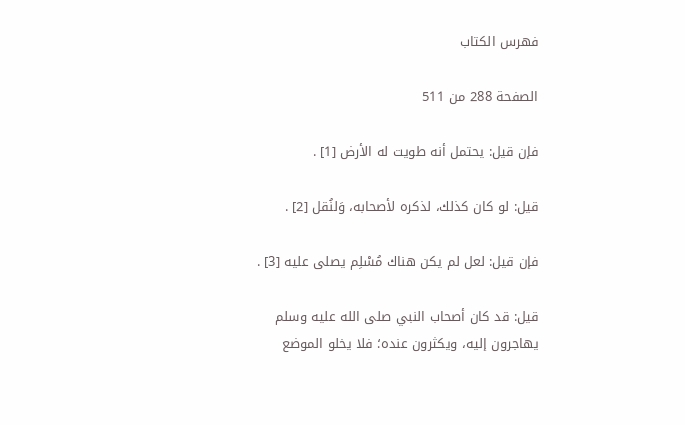فهرس الكتاب

الصفحة 288 من 511

فإن قيل: يحتمل أنه طويت له الأرض [1] .

قيل: لو كان كذلك، لذكره لأصحابه، وَلنُقل [2] .

فإن قيل: لعل لم يكن هناك مُسْلِم يصلى عليه [3] .

قيل: قد كان أصحاب النبي صلى الله عليه وسلم يهاجرون إليه، ويكثرون عنده؛ فلا يخلو الموضع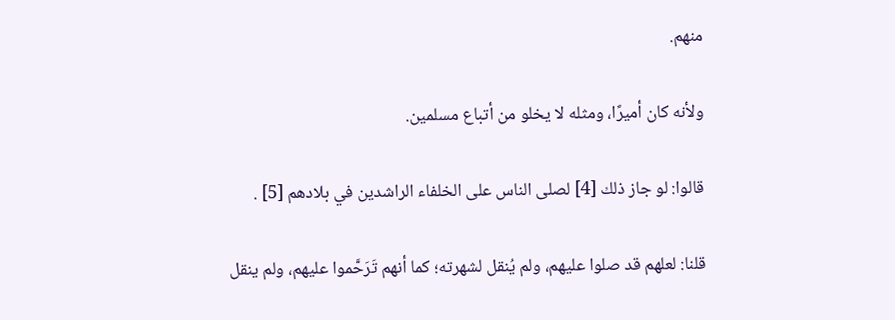منهم.

ولأنه كان أميرًا، ومثله لا يخلو من أتباع مسلمين.

قالوا: لو جاز ذلك [4] لصلى الناس على الخلفاء الراشدين في بلادهم [5] .

قلنا: لعلهم قد صلوا عليهم، ولم يُنقل لشهرته؛ كما أنهم تَرَحَّموا عليهم، ولم ينقل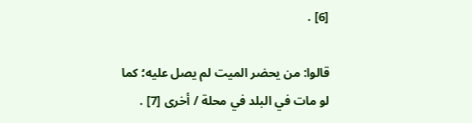[6] .

قالوا: من يحضر الميت لم يصل عليه؛ كما لو مات في البلد في محلة / أخرى [7] .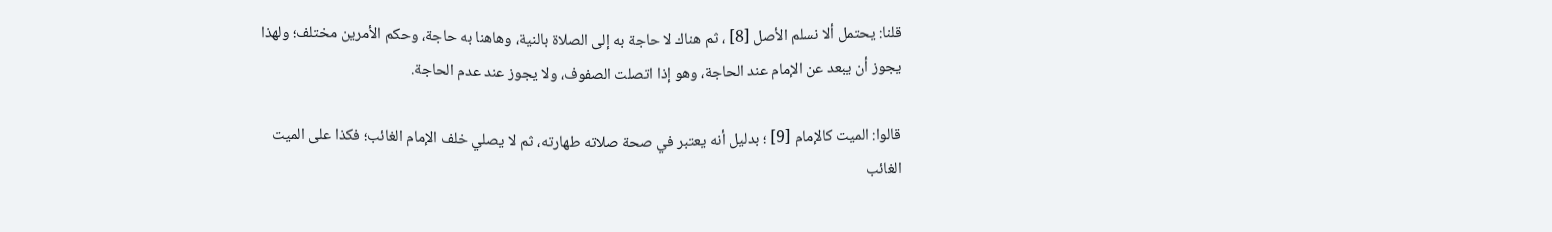قلنا: يحتمل ألا نسلم الأصل [8] ، ثم هناك لا حاجة به إلى الصلاة بالنية، وهاهنا به حاجة، وحكم الأمرين مختلف؛ ولهذا يجوز أن يبعد عن الإمام عند الحاجة، وهو إذا اتصلت الصفوف، ولا يجوز عند عدم الحاجة.

قالوا: الميت كالإمام [9] ؛ بدليل أنه يعتبر في صحة صلاته طهارته، ثم لا يصلي خلف الإمام الغائب؛ فكذا على الميت الغائب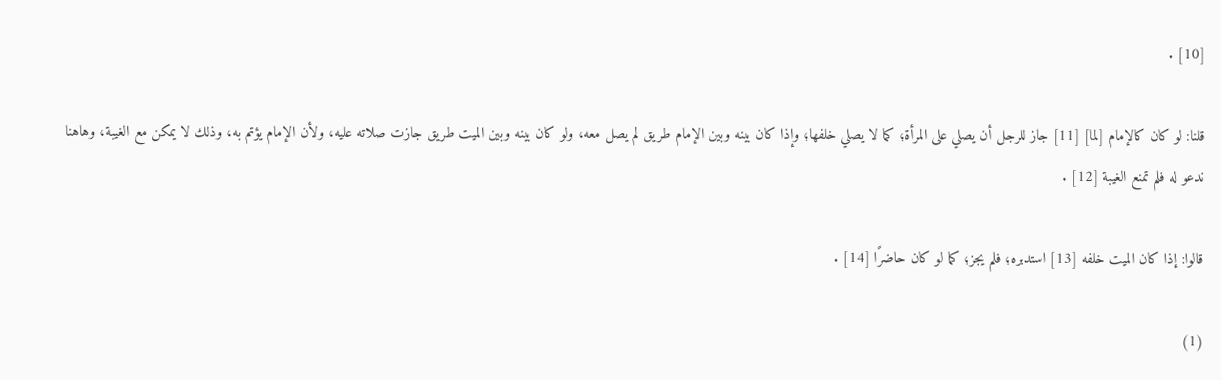[10] .

قلنا: لو كان كالإمام [لما] [11] جاز للرجل أن يصلي على المرأة؛ كما لا يصلي خلفها؛ وإذا كان بينه وبين الإمام طريق لم يصل معه، ولو كان بينه وبين الميت طريق جازت صلاته عليه، ولأن الإمام يؤتم به، وذلك لا يمكن مع الغيبة، وهاهنا ندعو له فلم تمنع الغيبة [12] .

قالوا: إذا كان الميت خلفه [13] استدبره؛ فلم يجز؛ كما لو كان حاضرًا [14] .

(1)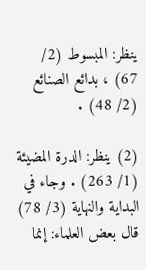ينظر: المبسوط (2/ 67) ، بدائع الصنائع (2/ 48) .

(2) ينظر: الدرة المضيئة (1/ 263) . وجاء في البداية والنهاية (3/ 78) قال بعض العلماء: إنما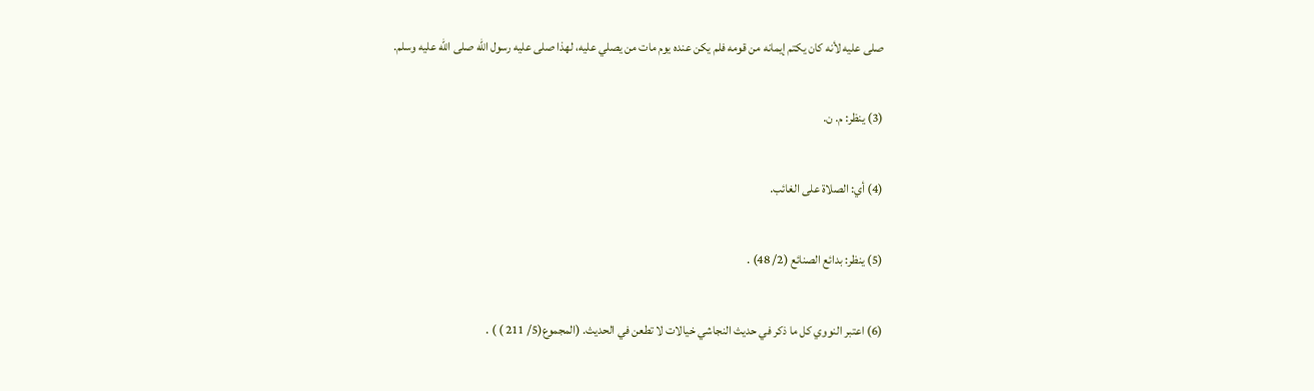صلى عليه لأنه كان يكتم إيمانه من قومه فلم يكن عنده يوم مات من يصلي عليه، لهذا صلى عليه رسول الله صلى الله عليه وسلم.

(3) ينظر: م. ن.

(4) أي: الصلاة على الغائب.

(5) ينظر: بدائع الصنائع (2/ 48) .

(6) اعتبر النووي كل ما ذكر في حديث النجاشي خيالات لا تطعن في الحديث. (المجموع(5/ 211 ) ) .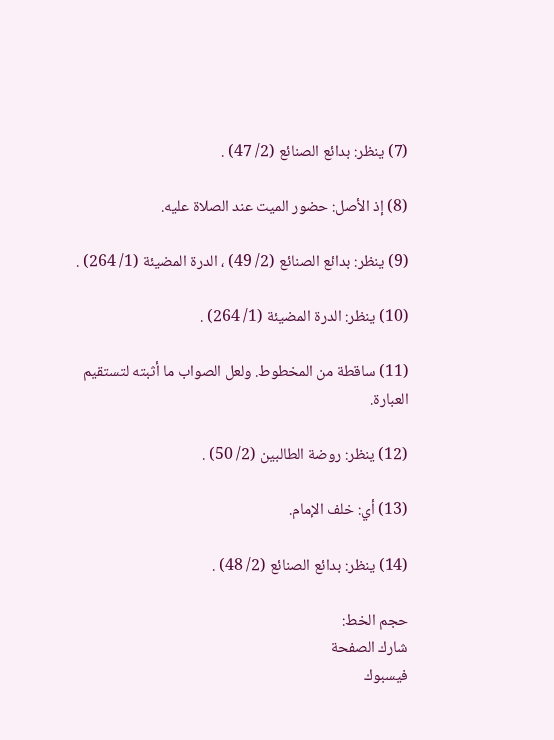(7) ينظر: بدائع الصنائع (2/ 47) .

(8) إذ الأصل: حضور الميت عند الصلاة عليه.

(9) ينظر: بدائع الصنائع (2/ 49) ، الدرة المضيئة (1/ 264) .

(10) ينظر: الدرة المضيئة (1/ 264) .

(11) ساقطة من المخطوط. ولعل الصواب ما أثبته لتستقيم العبارة.

(12) ينظر: روضة الطالبين (2/ 50) .

(13) أي: خلف الإمام.

(14) ينظر: بدائع الصنائع (2/ 48) .

حجم الخط:
شارك الصفحة
فيسبوك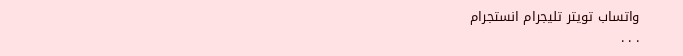واتساب تويتر تليجرام انستجرام
. . .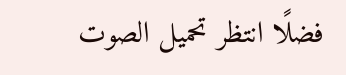فضلًا انتظر تحميل الصوت